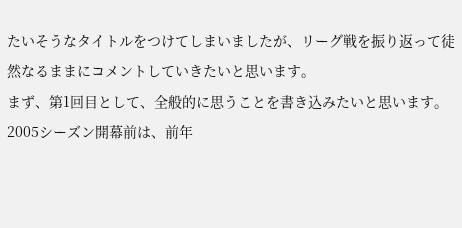たいそうなタイトルをつけてしまいましたが、リーグ戦を振り返って徒然なるままにコメントしていきたいと思います。
まず、第1回目として、全般的に思うことを書き込みたいと思います。
2005シーズン開幕前は、前年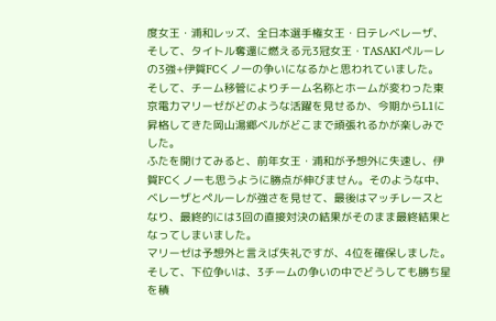度女王・浦和レッズ、全日本選手権女王・日テレベレーザ、そして、タイトル奪還に燃える元3冠女王・TASAKIペルーレの3強+伊賀FCくノ一の争いになるかと思われていました。
そして、チーム移管によりチーム名称とホームが変わった東京電力マリーゼがどのような活躍を見せるか、今期からL1に昇格してきた岡山湯郷ベルがどこまで頑張れるかが楽しみでした。
ふたを開けてみると、前年女王・浦和が予想外に失速し、伊賀FCくノ一も思うように勝点が伸びません。そのような中、ベレーザとペルーレが強さを見せて、最後はマッチレースとなり、最終的には3回の直接対決の結果がそのまま最終結果となってしまいました。
マリーゼは予想外と言えば失礼ですが、4位を確保しました。
そして、下位争いは、3チームの争いの中でどうしても勝ち星を積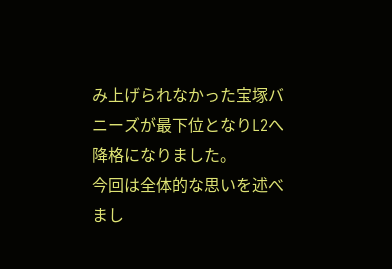み上げられなかった宝塚バニーズが最下位となりL2へ降格になりました。
今回は全体的な思いを述べまし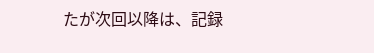たが次回以降は、記録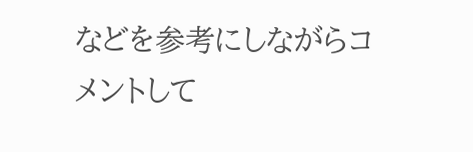などを参考にしながらコメントして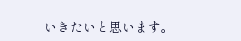いきたいと思います。